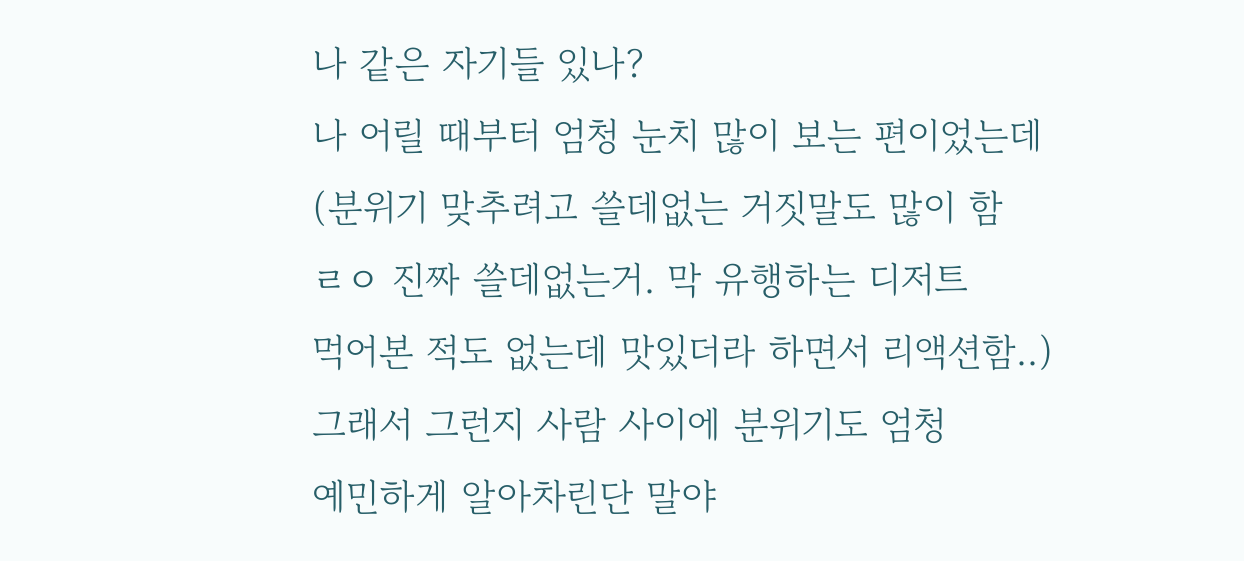나 같은 자기들 있나?
나 어릴 때부터 엄청 눈치 많이 보는 편이었는데
(분위기 맞추려고 쓸데없는 거짓말도 많이 함
ㄹㅇ 진짜 쓸데없는거. 막 유행하는 디저트
먹어본 적도 없는데 맛있더라 하면서 리액션함..)
그래서 그런지 사람 사이에 분위기도 엄청
예민하게 알아차린단 말야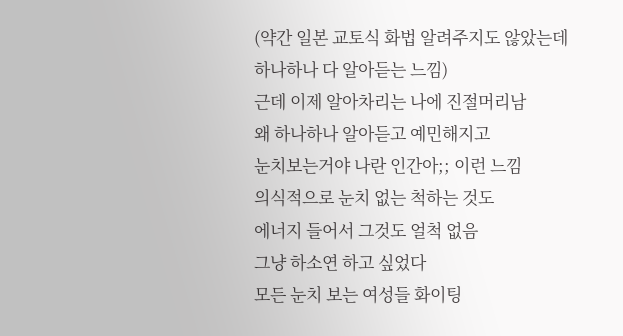(약간 일본 교토식 화법 알려주지도 않았는데
하나하나 다 알아듣는 느낌)
근데 이제 알아차리는 나에 진절머리남
왜 하나하나 알아듣고 예민해지고
눈치보는거야 나란 인간아;; 이런 느낌
의식적으로 눈치 없는 척하는 것도
에너지 들어서 그것도 얼척 없음
그냥 하소연 하고 싶었다
모든 눈치 보는 여성들 화이팅